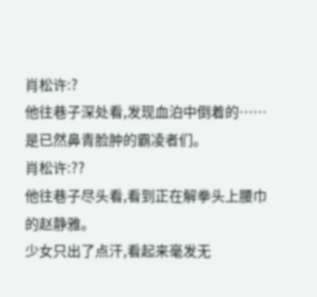肖松许:?
他往巷子深处看,发现血泊中倒着的……
是已然鼻青脸肿的霸凌者们。
肖松许:??
他往巷子尽头看,看到正在解拳头上腰巾的赵静雅。
少女只出了点汗,看起来毫发无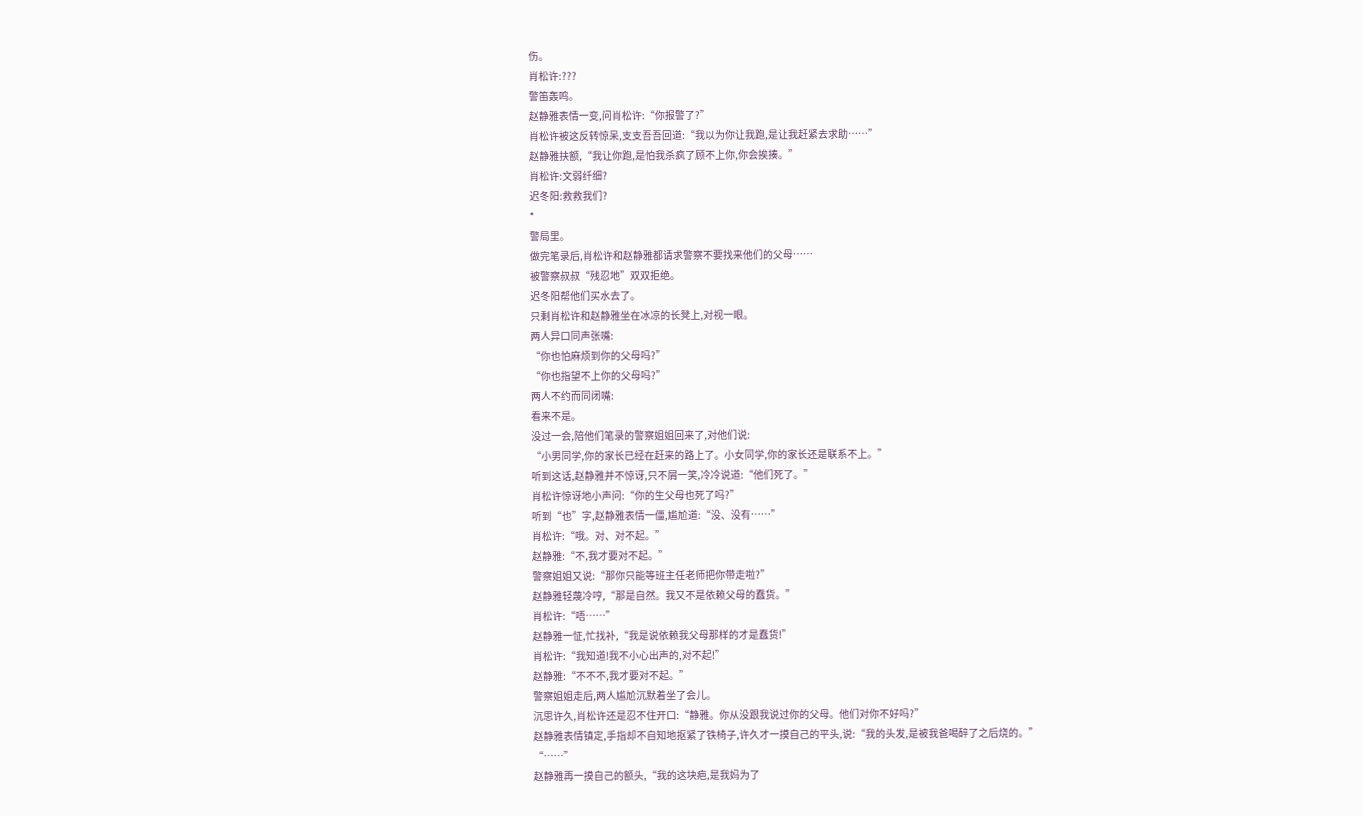伤。
肖松许:???
警笛轰鸣。
赵静雅表情一变,问肖松许:“你报警了?”
肖松许被这反转惊呆,支支吾吾回道:“我以为你让我跑,是让我赶紧去求助……”
赵静雅扶额,“我让你跑,是怕我杀疯了顾不上你,你会挨揍。”
肖松许:文弱纤细?
迟冬阳:救救我们?
*
警局里。
做完笔录后,肖松许和赵静雅都请求警察不要找来他们的父母……
被警察叔叔“残忍地”双双拒绝。
迟冬阳帮他们买水去了。
只剩肖松许和赵静雅坐在冰凉的长凳上,对视一眼。
两人异口同声张嘴:
“你也怕麻烦到你的父母吗?”
“你也指望不上你的父母吗?”
两人不约而同闭嘴:
看来不是。
没过一会,陪他们笔录的警察姐姐回来了,对他们说:
“小男同学,你的家长已经在赶来的路上了。小女同学,你的家长还是联系不上。”
听到这话,赵静雅并不惊讶,只不屑一笑,冷冷说道:“他们死了。”
肖松许惊讶地小声问:“你的生父母也死了吗?”
听到“也”字,赵静雅表情一僵,尴尬道:“没、没有……”
肖松许:“哦。对、对不起。”
赵静雅:“不,我才要对不起。”
警察姐姐又说:“那你只能等班主任老师把你带走啦?”
赵静雅轻蔑冷哼,“那是自然。我又不是依赖父母的蠢货。”
肖松许:“唔……”
赵静雅一怔,忙找补,“我是说依赖我父母那样的才是蠢货!”
肖松许:“我知道!我不小心出声的,对不起!”
赵静雅:“不不不,我才要对不起。”
警察姐姐走后,两人尴尬沉默着坐了会儿。
沉思许久,肖松许还是忍不住开口:“静雅。你从没跟我说过你的父母。他们对你不好吗?”
赵静雅表情镇定,手指却不自知地抠紧了铁椅子,许久才一摸自己的平头,说:“我的头发,是被我爸喝醉了之后烧的。”
“……”
赵静雅再一摸自己的额头,“我的这块疤,是我妈为了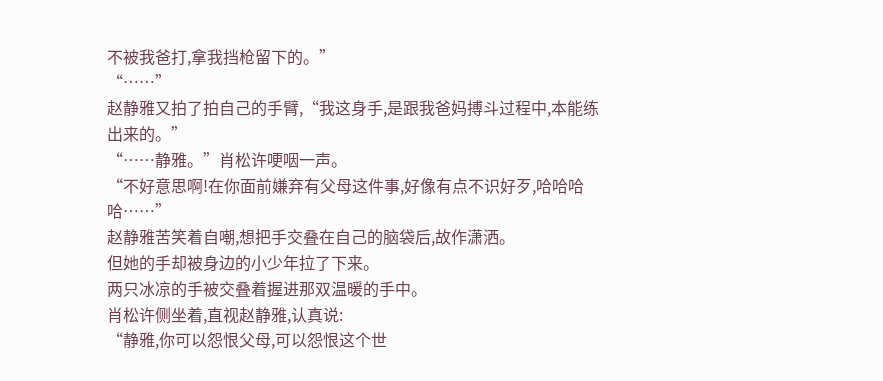不被我爸打,拿我挡枪留下的。”
“……”
赵静雅又拍了拍自己的手臂,“我这身手,是跟我爸妈搏斗过程中,本能练出来的。”
“……静雅。”肖松许哽咽一声。
“不好意思啊!在你面前嫌弃有父母这件事,好像有点不识好歹,哈哈哈哈……”
赵静雅苦笑着自嘲,想把手交叠在自己的脑袋后,故作潇洒。
但她的手却被身边的小少年拉了下来。
两只冰凉的手被交叠着握进那双温暖的手中。
肖松许侧坐着,直视赵静雅,认真说:
“静雅,你可以怨恨父母,可以怨恨这个世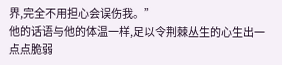界,完全不用担心会误伤我。”
他的话语与他的体温一样,足以令荆棘丛生的心生出一点点脆弱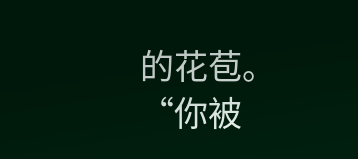的花苞。
“你被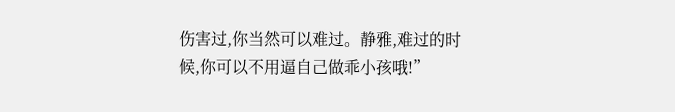伤害过,你当然可以难过。静雅,难过的时候,你可以不用逼自己做乖小孩哦!”